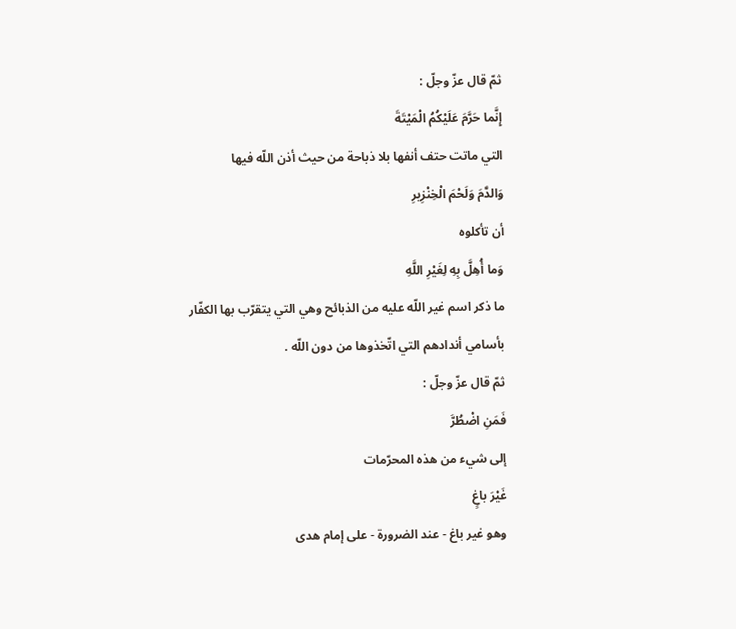ثمّ قال عزّ وجلّ :
إِنَّما حَرَّمَ عَلَيْكُمُ الْمَيْتَةَ
التي ماتت حتف أنفها بلا ذباحة من حيث أذن اللّه فيها
وَالدَّمَ وَلَحْمَ الْخِنْزِيرِ
أن تأكلوه
وَما أُهِلَّ بِهِ لِغَيْرِ اللَّهِ
ما ذكر اسم غير اللّه عليه من الذبائح وهي التي يتقرّب بها الكفّار بأسامي أندادهم التي اتّخذوها من دون اللّه .
ثمّ قال عزّ وجلّ :
فَمَنِ اضْطُرَّ
إلى شيء من هذه المحرّمات
غَيْرَ باغٍ
وهو غير باغ - عند الضرورة - على إمام هدى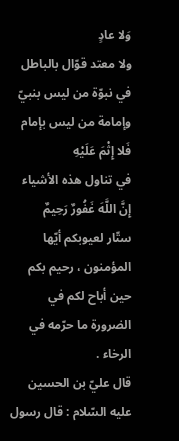وَلا عادٍ
ولا معتد قوّال بالباطل في نبوّة من ليس بنبيّ وإمامة من ليس بإمام
فَلا إِثْمَ عَلَيْهِ
في تناول هذه الأشياء
إِنَّ اللَّهَ غَفُورٌ رَحِيمٌ
ستّار لعيوبكم أيّها المؤمنون ، رحيم بكم حين أباح لكم في الضرورة ما حرّمه في الرخاء .
قال عليّ بن الحسين عليه السّلام : قال رسول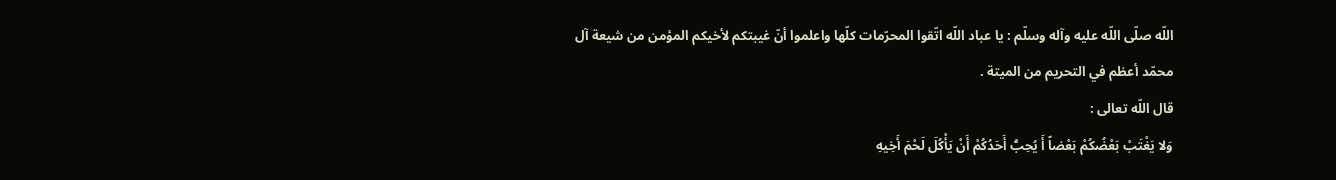اللّه صلّى اللّه عليه وآله وسلّم : يا عباد اللّه اتّقوا المحرّمات كلّها واعلموا أنّ غيبتكم لأخيكم المؤمن من شيعة آل محمّد أعظم في التحريم من الميتة .
قال اللّه تعالى :
وَلا يَغْتَبْ بَعْضُكُمْ بَعْضاً أَ يُحِبُّ أَحَدُكُمْ أَنْ يَأْكُلَ لَحْمَ أَخِيهِ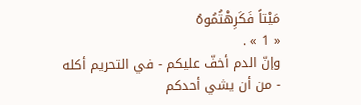مَيْتاً فَكَرِهْتُمُوهُ
« 1 » .
وإنّ الدم أخفّ عليكم - في التحريم أكله - من أن يشي أحدكم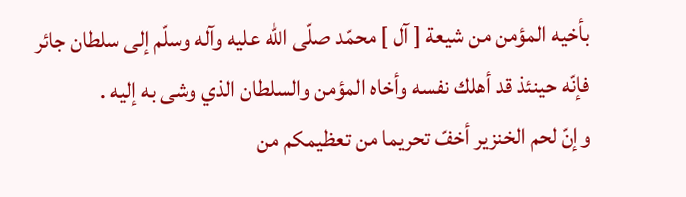بأخيه المؤمن من شيعة [ آل ] محمّد صلّى اللّه عليه وآله وسلّم إلى سلطان جائر فإنّه حينئذ قد أهلك نفسه وأخاه المؤمن والسلطان الذي وشى به إليه .
وإنّ لحم الخنزير أخفّ تحريما من تعظيمكم من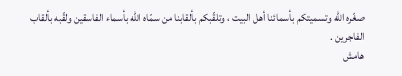صغّره اللّه وتسميتكم بأسمائنا أهل البيت ، وتلقّبكم بألقابنا من سمّاه اللّه بأسماء الفاسقين ولقّبه بألقاب الفاجرين .
هامش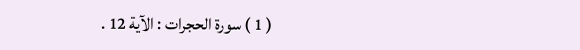( 1 ) سورة الحجرات : الآية 12 .